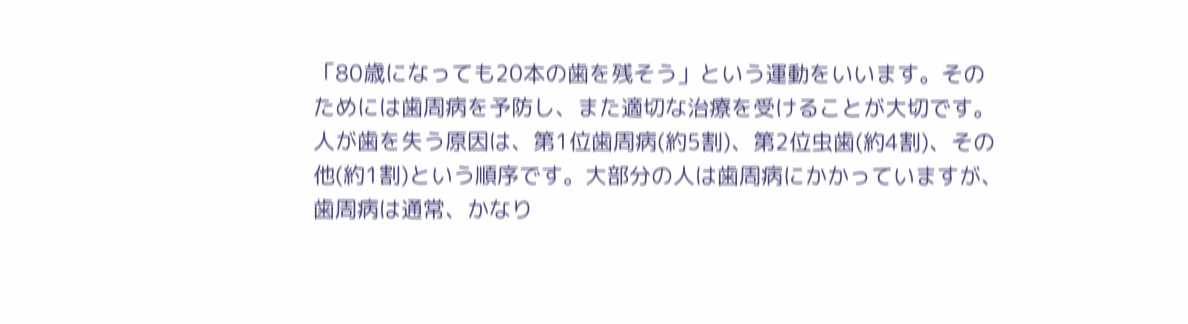「80歳になっても20本の歯を残そう」という運動をいいます。そのためには歯周病を予防し、また適切な治療を受けることが大切です。人が歯を失う原因は、第1位歯周病(約5割)、第2位虫歯(約4割)、その他(約1割)という順序です。大部分の人は歯周病にかかっていますが、歯周病は通常、かなり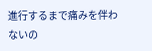進行するまで痛みを伴わないの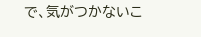で、気がつかないこ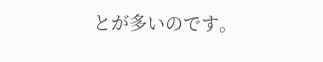とが多いのです。